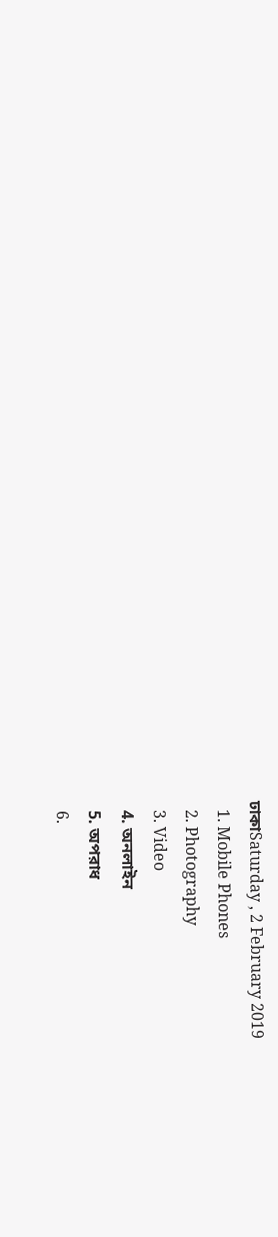ঢাকাSaturday , 2 February 2019
  1. Mobile Phones
  2. Photography
  3. Video
  4. অনলাইন
  5. অপরাধ
  6.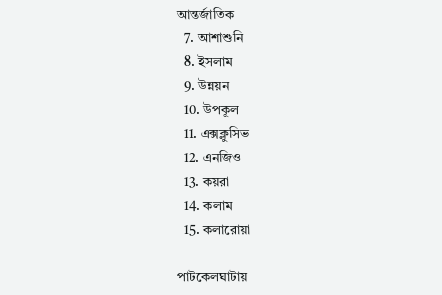আন্তর্জাতিক
  7. আশাশুনি
  8. ইসলাম
  9. উন্নয়ন
  10. উপকূল
  11. এক্সক্লুসিভ
  12. এনজিও
  13. কয়রা
  14. কলাম
  15. কলারোয়া

পাটকেলঘাটায়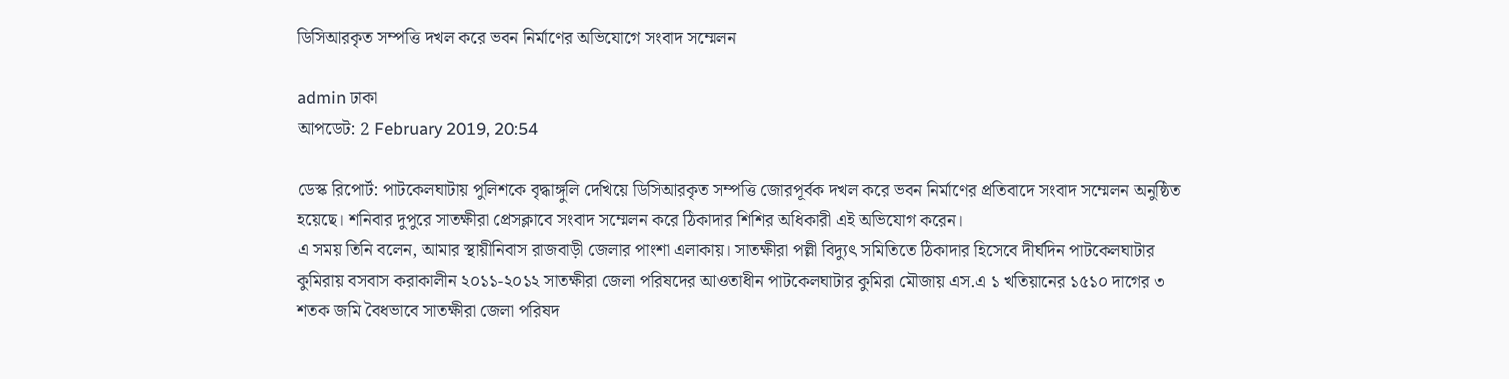ডিসিআরকৃত সম্পত্তি দখল করে ভবন নির্মাণের অভিযোগে সংবাদ সম্মেলন

admin ঢাকা
আপডেট: 2 February 2019, 20:54

ডেস্ক রিপোর্ট: পাটকেলঘাটায় পুলিশকে বৃদ্ধাঙ্গুলি দেখিয়ে ডিসিআরকৃত সম্পত্তি জোরপূর্বক দখল করে ভবন নির্মাণের প্রতিবাদে সংবাদ সম্মেলন অনুষ্ঠিত হয়েছে। শনিবার দুপুরে সাতক্ষীরা প্রেসক্লাবে সংবাদ সম্মেলন করে ঠিকাদার শিশির অধিকারী এই অভিযোগ করেন।
এ সময় তিনি বলেন, আমার স্থায়ীনিবাস রাজবাড়ী জেলার পাংশা এলাকায়। সাতক্ষীরা পল্লী বিদ্যুৎ সমিতিতে ঠিকাদার হিসেবে দীর্ঘদিন পাটকেলঘাটার কুমিরায় বসবাস করাকালীন ২০১১-২০১২ সাতক্ষীরা জেলা পরিষদের আওতাধীন পাটকেলঘাটার কুমিরা মৌজায় এস.এ ১ খতিয়ানের ১৫১০ দাগের ৩ শতক জমি বৈধভাবে সাতক্ষীরা জেলা পরিষদ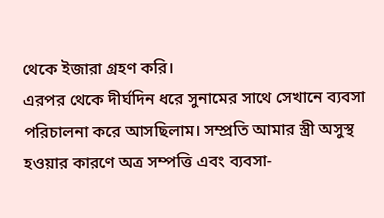থেকে ইজারা গ্রহণ করি।
এরপর থেকে দীর্ঘদিন ধরে সুনামের সাথে সেখানে ব্যবসা পরিচালনা করে আসছিলাম। সম্প্রতি আমার স্ত্রী অসুস্থ হওয়ার কারণে অত্র সম্পত্তি এবং ব্যবসা-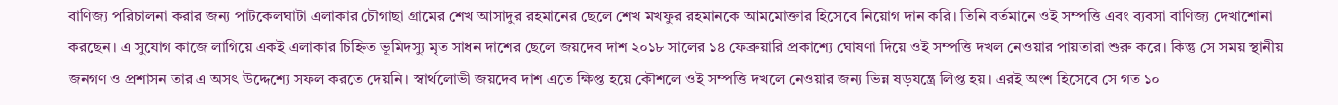বাণিজ্য পরিচালনা করার জন্য পাটকেলঘাটা এলাকার চৌগাছা গ্রামের শেখ আসাদুর রহমানের ছেলে শেখ মখফুর রহমানকে আমমোক্তার হিসেবে নিয়োগ দান করি। তিনি বর্তমানে ওই সম্পত্তি এবং ব্যবসা বাণিজ্য দেখাশোনা করছেন। এ সুযোগ কাজে লাগিয়ে একই এলাকার চিহ্নিত ভূমিদস্যু মৃত সাধন দাশের ছেলে জয়দেব দাশ ২০১৮ সালের ১৪ ফেব্রুয়ারি প্রকাশ্যে ঘোষণা দিয়ে ওই সম্পত্তি দখল নেওয়ার পায়তারা শুরু করে। কিন্তু সে সময় স্থানীয় জনগণ ও প্রশাসন তার এ অসৎ উদ্দেশ্যে সফল করতে দেয়নি। স্বার্থলোভী জয়দেব দাশ এতে ক্ষিপ্ত হয়ে কৌশলে ওই সম্পত্তি দখলে নেওয়ার জন্য ভিন্ন ষড়যন্ত্রে লিপ্ত হয়। এরই অংশ হিসেবে সে গত ১০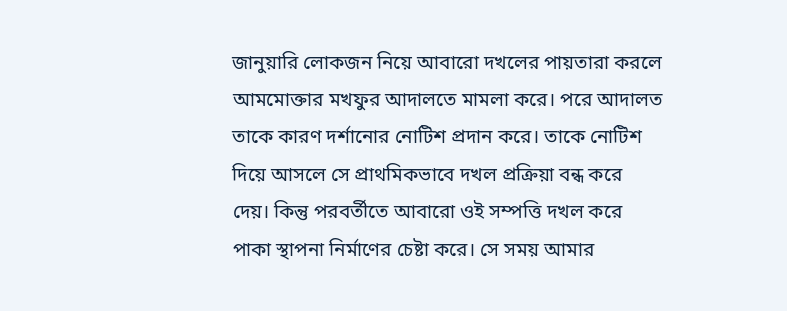জানুয়ারি লোকজন নিয়ে আবারো দখলের পায়তারা করলে আমমোক্তার মখফুর আদালতে মামলা করে। পরে আদালত তাকে কারণ দর্শানোর নোটিশ প্রদান করে। তাকে নোটিশ দিয়ে আসলে সে প্রাথমিকভাবে দখল প্রক্রিয়া বন্ধ করে দেয়। কিন্তু পরবর্তীতে আবারো ওই সম্পত্তি দখল করে পাকা স্থাপনা নির্মাণের চেষ্টা করে। সে সময় আমার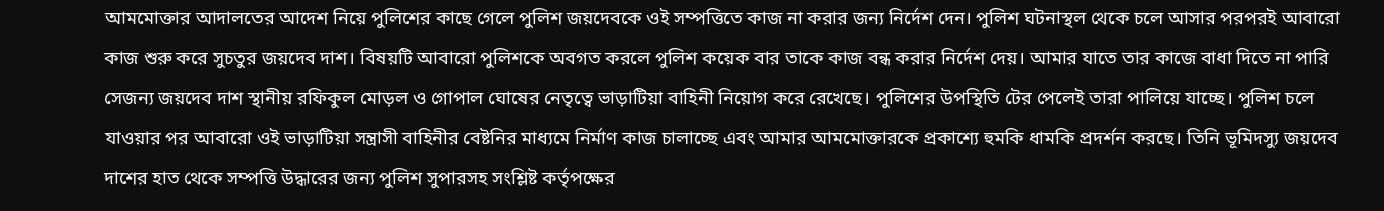আমমোক্তার আদালতের আদেশ নিয়ে পুলিশের কাছে গেলে পুলিশ জয়দেবকে ওই সম্পত্তিতে কাজ না করার জন্য নির্দেশ দেন। পুলিশ ঘটনাস্থল থেকে চলে আসার পরপরই আবারো কাজ শুরু করে সুচতুর জয়দেব দাশ। বিষয়টি আবারো পুলিশকে অবগত করলে পুলিশ কয়েক বার তাকে কাজ বন্ধ করার নির্দেশ দেয়। আমার যাতে তার কাজে বাধা দিতে না পারি সেজন্য জয়দেব দাশ স্থানীয় রফিকুল মোড়ল ও গোপাল ঘোষের নেতৃত্বে ভাড়াটিয়া বাহিনী নিয়োগ করে রেখেছে। পুলিশের উপস্থিতি টের পেলেই তারা পালিয়ে যাচ্ছে। পুলিশ চলে যাওয়ার পর আবারো ওই ভাড়াটিয়া সন্ত্রাসী বাহিনীর বেষ্টনির মাধ্যমে নির্মাণ কাজ চালাচ্ছে এবং আমার আমমোক্তারকে প্রকাশ্যে হুমকি ধামকি প্রদর্শন করছে। তিনি ভূমিদস্যু জয়দেব দাশের হাত থেকে সম্পত্তি উদ্ধারের জন্য পুলিশ সুপারসহ সংশ্লিষ্ট কর্তৃপক্ষের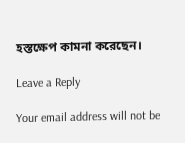হস্তক্ষেপ কামনা করেছেন।

Leave a Reply

Your email address will not be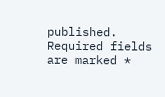published. Required fields are marked *